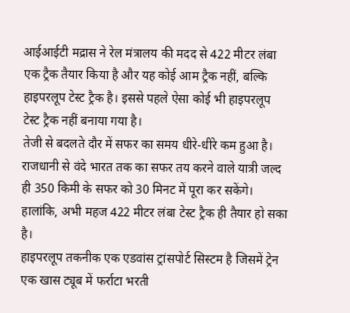आईआईटी मद्रास ने रेल मंत्रालय की मदद से 422 मीटर लंबा एक ट्रैक तैयार किया है और यह कोई आम ट्रैक नहीं, बल्कि हाइपरलूप टेस्ट ट्रैक है। इससे पहले ऐसा कोई भी हाइपरलूप टेस्ट ट्रैक नहीं बनाया गया है।
तेजी से बदलते दौर में सफर का समय धीरे-धीरे कम हुआ है। राजधानी से वंदे भारत तक का सफर तय करने वाले यात्री जल्द ही 350 किमी के सफर को 30 मिनट में पूरा कर सकेंगे। हालांकि, अभी महज 422 मीटर लंबा टेस्ट ट्रैक ही तैयार हो सका है।
हाइपरलूप तकनीक एक एडवांस ट्रांसपोर्ट सिस्टम है जिसमें ट्रेन एक खास ट्यूब में फर्राटा भरती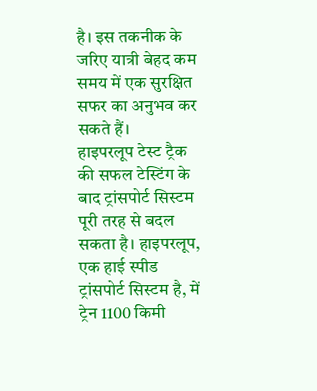है। इस तकनीक के जरिए यात्री बेहद कम समय में एक सुरक्षित सफर का अनुभव कर सकते हैं।
हाइपरलूप टेस्ट ट्रैक की सफल टेस्टिंग के बाद ट्रांसपोर्ट सिस्टम पूरी तरह से बदल सकता है। हाइपरलूप, एक हाई स्पीड ट्रांसपोर्ट सिस्टम है, में ट्रेन 1100 किमी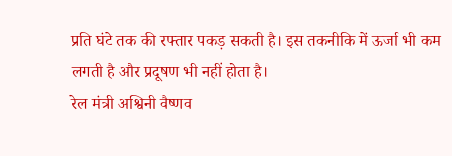प्रति घंटे तक की रफ्तार पकड़ सकती है। इस तकनीकि में ऊर्जा भी कम लगती है और प्रदूषण भी नहीं होता है।
रेल मंत्री अश्विनी वैष्णव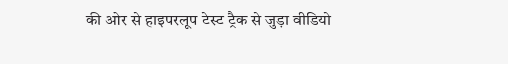की ओर से हाइपरलूप टेस्ट ट्रैक से जुड़ा वीडियो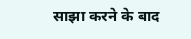साझा करने के बाद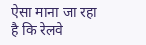ऐसा माना जा रहा है कि रेलवे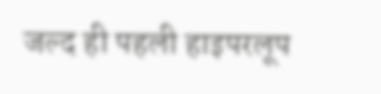जल्द ही पहली हाइपरलूप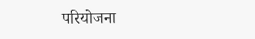परियोजना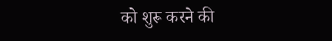को शुरू करने की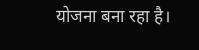योजना बना रहा है।